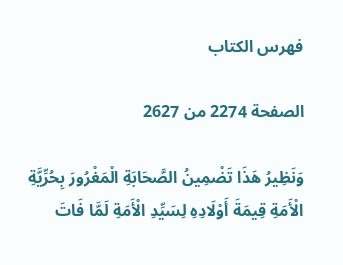فهرس الكتاب

الصفحة 2274 من 2627

وَنَظِيرُ هَذَا تَضْمِينُ الصَّحَابَةِ الْمَغْرُورَ بِحُرِّيَّةِ الْأَمَةِ قِيمَةَ أَوْلَادِهِ لِسَيِّدِ الْأَمَةِ لَمَّا فَاتَ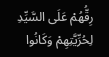رِقُّهُمْ عَلَى السَّيِّدِ لِحُرِّيَّتِهِمْ وَكَانُوا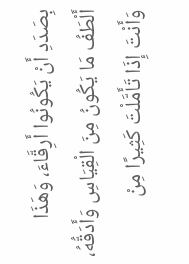بِصَدَدِ أَنْ يَكُونُوا أَرِقَّاءَ، وَهَذَا أَلْطَفُ مَا يَكُونُ مِنَ الْقِيَاسِ وَأَدَقُّهُ، وَأَنْتَ إِذَا تَأَمَّلْتَ كَثِيرًا مِنْ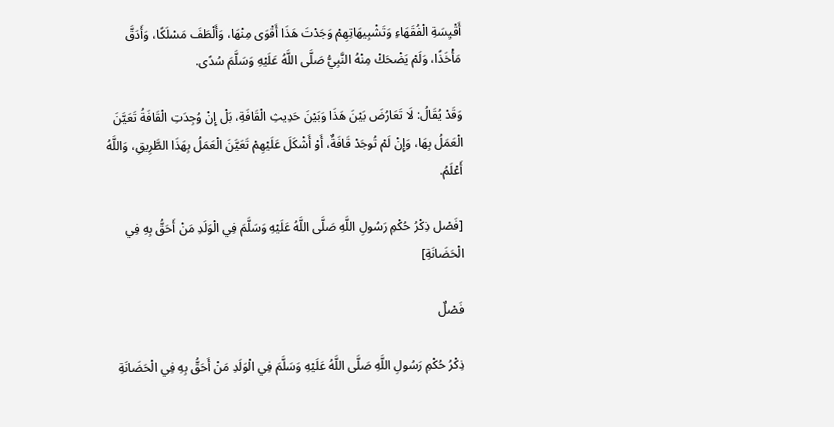أَقْيِسَةِ الْفُقَهَاءِ وَتَشْبِيهَاتِهِمْ وَجَدْتَ هَذَا أَقْوَى مِنْهَا، وَأَلْطَفَ مَسْلَكًا، وَأَدَقَّ مَأْخَذًا، وَلَمْ يَضْحَكْ مِنْهُ النَّبِيُّ صَلَّى اللَّهُ عَلَيْهِ وَسَلَّمَ سُدًى.

وَقَدْ يُقَالُ: لَا تَعَارُضَ بَيْنَ هَذَا وَبَيْنَ حَدِيثِ الْقَافَةِ، بَلْ إِنْ وُجِدَتِ الْقَافَةُ تَعَيَّنَ الْعَمَلُ بِهَا، وَإِنْ لَمْ تُوجَدْ قَافَةٌ، أَوْ أَشْكَلَ عَلَيْهِمْ تَعَيَّنَ الْعَمَلُ بِهَذَا الطَّرِيقِ، وَاللَّهُ أَعْلَمُ.

[فَصْل ذِكْرُ حُكْمِ رَسُولِ اللَّهِ صَلَّى اللَّهُ عَلَيْهِ وَسَلَّمَ فِي الْوَلَدِ مَنْ أَحَقُّ بِهِ فِي الْحَضَانَةِ]

فَصْلٌ

ذِكْرُ حُكْمِ رَسُولِ اللَّهِ صَلَّى اللَّهُ عَلَيْهِ وَسَلَّمَ فِي الْوَلَدِ مَنْ أَحَقُّ بِهِ فِي الْحَضَانَةِ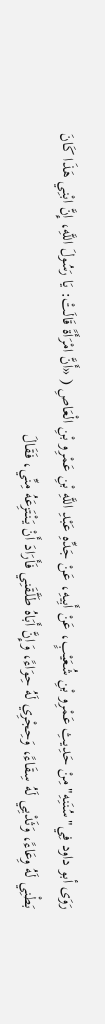رَوَى أبو داود فِي"سُنَنِهِ"مِنْ حَدِيثِ عَمْرِو بْنِ شُعَيْبٍ، عَنْ أَبِيهِ، عَنْ جَدِّهِ عَبْدِ اللَّهِ بْنِ عَمْرِو بْنِ الْعَاصِ ( «أَنَّ امْرَأَةً قَالَتْ: يَا رَسُولَ اللَّهِ، إِنَّ ابْنِي هَذَا كَانَ بَطْنِي لَهُ وِعَاءً، وَثَدْيِي لَهُ سِقَاءً، وَحِجْرِي لَهُ حِوَاءً، وَإِنَّ أَبَاهُ طَلَّقَنِي فَأَرَادَ أَنْ يَنْتَزِعَهُ مِنِّي، فَقَالَ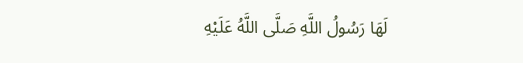لَهَا رَسُولُ اللَّهِ صَلَّى اللَّهُ عَلَيْهِ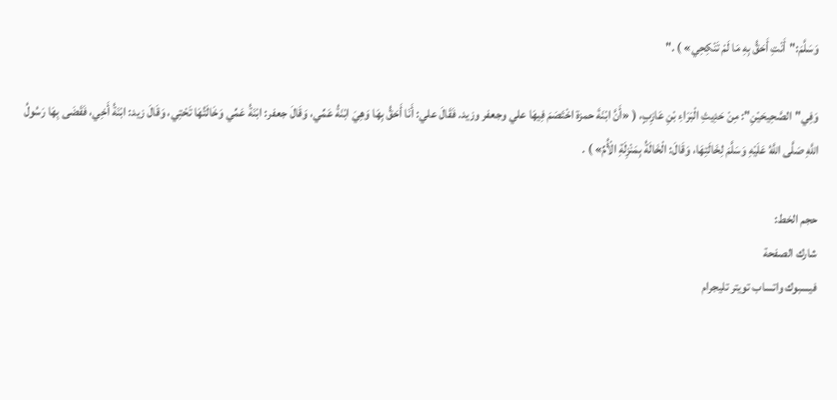وَسَلَّمَ:"أَنْتِ أَحَقُّ بِهِ مَا لَمْ تَنْكِحِي» ) ."

وَفِي"الصَّحِيحَيْنِ": مِنْ حَدِيثِ الْبَرَاءِ بْنِ عَازِبٍ، ( «أَنَّ ابْنَةَ حمزة اخْتَصَمَ فِيهَا علي وجعفر وزيد. فَقَالَ علي: أَنَا أَحَقُّ بِهَا وَهِيَ ابْنَةُ عَمِّي، وَقَالَ جعفر: ابْنَةُ عَمِّي وَخَالَتُهَا تَحْتِي، وَقَالَ زيد: ابْنَةُ أَخِي، فَقَضَى بِهَا رَسُولُ اللَّهِ صَلَّى اللَّهُ عَلَيْهِ وَسَلَّمَ لِخَالَتِهَا، وَقَالَ: الْخَالَةُ بِمَنْزِلَةِ الْأُمِّ» ) .

حجم الخط:
شارك الصفحة
فيسبوك واتساب تويتر تليجرام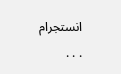انستجرام
. . .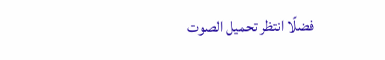فضلًا انتظر تحميل الصوت